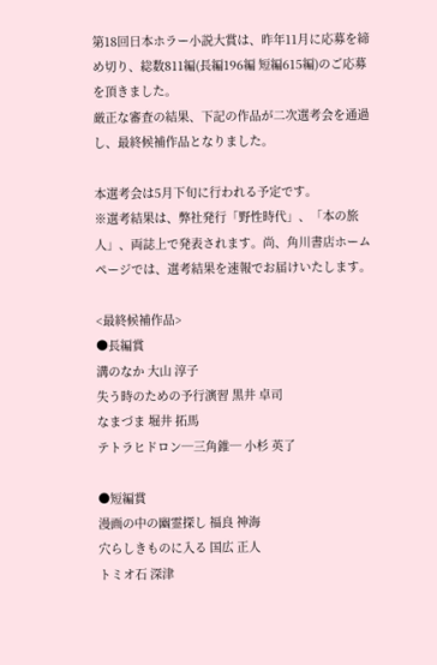第18回日本ホラー小説大賞は、昨年11月に応募を締め切り、総数811編(長編196編 短編615編)のご応募を頂きました。
厳正な審査の結果、下記の作品が二次選考会を通過し、最終候補作品となりました。

本選考会は5月下旬に行われる予定です。
※選考結果は、弊社発行「野性時代」、「本の旅人」、両誌上で発表されます。尚、角川書店ホームページでは、選考結果を速報でお届けいたします。

<最終候補作品>
●長編賞
溝のなか 大山 淳子
失う時のための予行演習 黒井 卓司
なまづま 堀井 拓馬
テトラヒドロン─三角錐─ 小杉 英了

●短編賞
漫画の中の幽霊探し 福良 神海
穴らしきものに入る 国広 正人
トミオ石 深津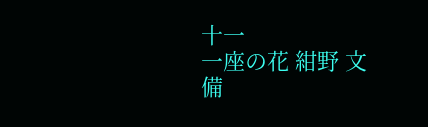十一
一座の花 紺野 文
備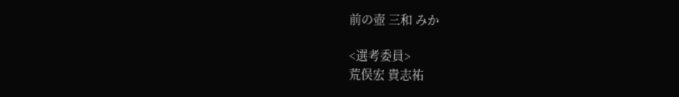前の壺 三和 みか

<選考委員>
荒俣宏 貴志祐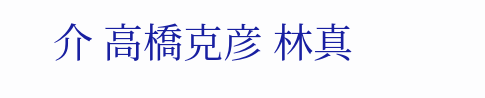介 高橋克彦 林真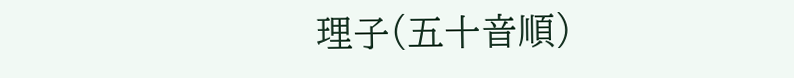理子(五十音順)